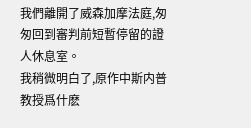我們離開了威森加摩法庭,匆匆回到審判前短暫停留的證人休息室。
我稍微明白了,原作中斯内普教授爲什麽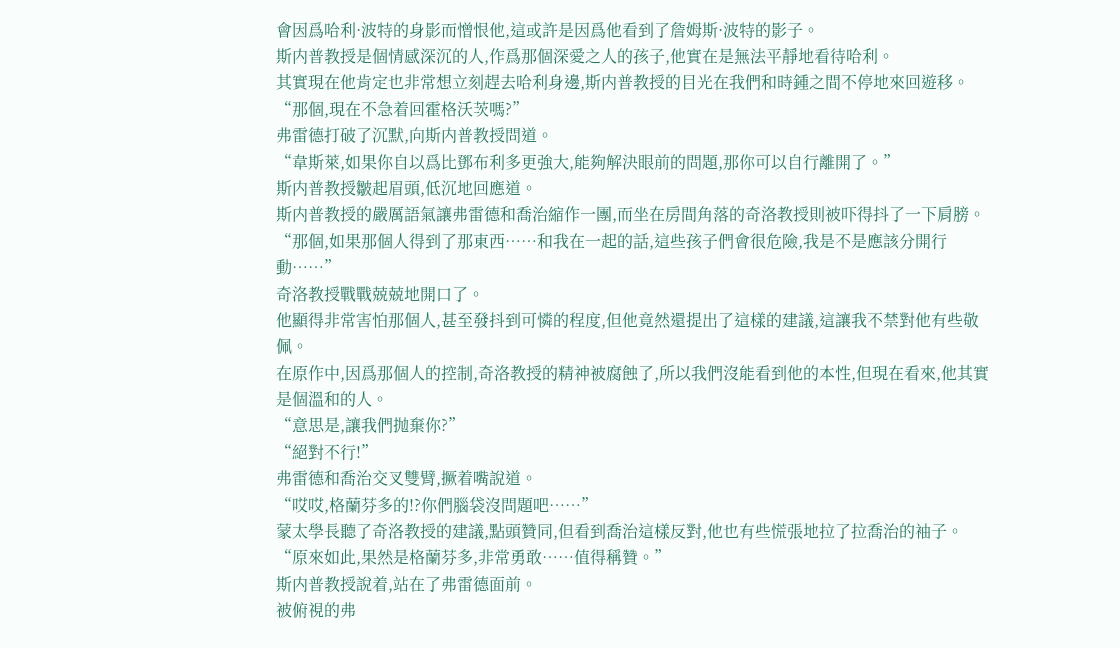會因爲哈利·波特的身影而憎恨他,這或許是因爲他看到了詹姆斯·波特的影子。
斯内普教授是個情感深沉的人,作爲那個深愛之人的孩子,他實在是無法平靜地看待哈利。
其實現在他肯定也非常想立刻趕去哈利身邊,斯内普教授的目光在我們和時鍾之間不停地來回遊移。
“那個,現在不急着回霍格沃茨嗎?”
弗雷德打破了沉默,向斯内普教授問道。
“韋斯萊,如果你自以爲比鄧布利多更強大,能夠解決眼前的問題,那你可以自行離開了。”
斯内普教授皺起眉頭,低沉地回應道。
斯内普教授的嚴厲語氣讓弗雷德和喬治縮作一團,而坐在房間角落的奇洛教授則被吓得抖了一下肩膀。
“那個,如果那個人得到了那東西……和我在一起的話,這些孩子們會很危險,我是不是應該分開行動……”
奇洛教授戰戰兢兢地開口了。
他顯得非常害怕那個人,甚至發抖到可憐的程度,但他竟然還提出了這樣的建議,這讓我不禁對他有些敬佩。
在原作中,因爲那個人的控制,奇洛教授的精神被腐蝕了,所以我們沒能看到他的本性,但現在看來,他其實是個溫和的人。
“意思是,讓我們抛棄你?”
“絕對不行!”
弗雷德和喬治交叉雙臂,撅着嘴說道。
“哎哎,格蘭芬多的!?你們腦袋沒問題吧……”
蒙太學長聽了奇洛教授的建議,點頭贊同,但看到喬治這樣反對,他也有些慌張地拉了拉喬治的袖子。
“原來如此,果然是格蘭芬多,非常勇敢……值得稱贊。”
斯内普教授說着,站在了弗雷德面前。
被俯視的弗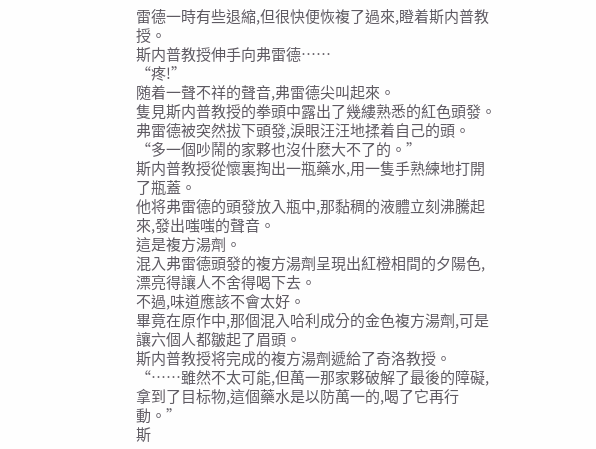雷德一時有些退縮,但很快便恢複了過來,瞪着斯内普教授。
斯内普教授伸手向弗雷德……
“疼!”
随着一聲不祥的聲音,弗雷德尖叫起來。
隻見斯内普教授的拳頭中露出了幾縷熟悉的紅色頭發。
弗雷德被突然拔下頭發,淚眼汪汪地揉着自己的頭。
“多一個吵鬧的家夥也沒什麽大不了的。”
斯内普教授從懷裏掏出一瓶藥水,用一隻手熟練地打開了瓶蓋。
他将弗雷德的頭發放入瓶中,那黏稠的液體立刻沸騰起來,發出嗤嗤的聲音。
這是複方湯劑。
混入弗雷德頭發的複方湯劑呈現出紅橙相間的夕陽色,漂亮得讓人不舍得喝下去。
不過,味道應該不會太好。
畢竟在原作中,那個混入哈利成分的金色複方湯劑,可是讓六個人都皺起了眉頭。
斯内普教授将完成的複方湯劑遞給了奇洛教授。
“……雖然不太可能,但萬一那家夥破解了最後的障礙,拿到了目标物,這個藥水是以防萬一的,喝了它再行動。”
斯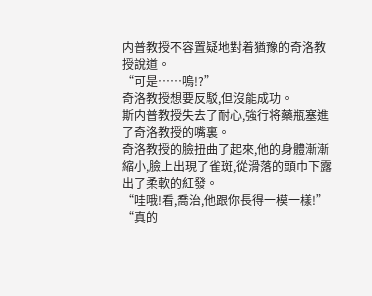内普教授不容置疑地對着猶豫的奇洛教授說道。
“可是……嗚!?”
奇洛教授想要反駁,但沒能成功。
斯内普教授失去了耐心,強行将藥瓶塞進了奇洛教授的嘴裏。
奇洛教授的臉扭曲了起來,他的身體漸漸縮小,臉上出現了雀斑,從滑落的頭巾下露出了柔軟的紅發。
“哇哦!看,喬治,他跟你長得一模一樣!”
“真的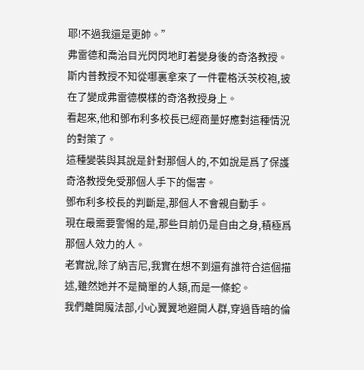耶!不過我還是更帥。”
弗雷德和喬治目光閃閃地盯着變身後的奇洛教授。
斯内普教授不知從哪裏拿來了一件霍格沃茨校袍,披在了變成弗雷德模樣的奇洛教授身上。
看起來,他和鄧布利多校長已經商量好應對這種情況的對策了。
這種變裝與其說是針對那個人的,不如說是爲了保護奇洛教授免受那個人手下的傷害。
鄧布利多校長的判斷是,那個人不會親自動手。
現在最需要警惕的是,那些目前仍是自由之身,積極爲那個人效力的人。
老實說,除了納吉尼,我實在想不到還有誰符合這個描述,雖然她并不是簡單的人類,而是一條蛇。
我們離開魔法部,小心翼翼地避開人群,穿過昏暗的倫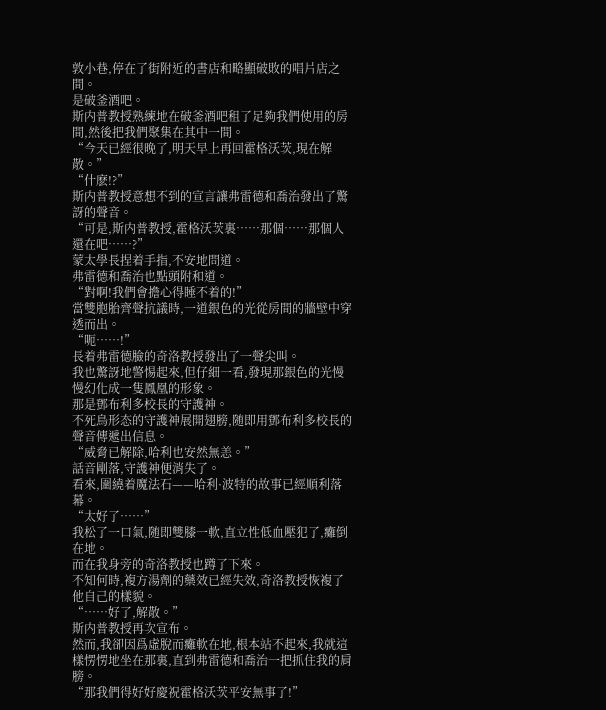敦小巷,停在了街附近的書店和略顯破敗的唱片店之間。
是破釜酒吧。
斯内普教授熟練地在破釜酒吧租了足夠我們使用的房間,然後把我們聚集在其中一間。
“今天已經很晚了,明天早上再回霍格沃茨,現在解散。”
“什麽!?”
斯内普教授意想不到的宣言讓弗雷德和喬治發出了驚訝的聲音。
“可是,斯内普教授,霍格沃茨裏……那個……那個人還在吧……?”
蒙太學長捏着手指,不安地問道。
弗雷德和喬治也點頭附和道。
“對啊!我們會擔心得睡不着的!”
當雙胞胎齊聲抗議時,一道銀色的光從房間的牆壁中穿透而出。
“呃……!”
長着弗雷德臉的奇洛教授發出了一聲尖叫。
我也驚訝地警惕起來,但仔細一看,發現那銀色的光慢慢幻化成一隻鳳凰的形象。
那是鄧布利多校長的守護神。
不死鳥形态的守護神展開翅膀,随即用鄧布利多校長的聲音傳遞出信息。
“威脅已解除,哈利也安然無恙。”
話音剛落,守護神便消失了。
看來,圍繞着魔法石——哈利·波特的故事已經順利落幕。
“太好了……”
我松了一口氣,随即雙膝一軟,直立性低血壓犯了,癱倒在地。
而在我身旁的奇洛教授也蹲了下來。
不知何時,複方湯劑的藥效已經失效,奇洛教授恢複了他自己的樣貌。
“……好了,解散。”
斯内普教授再次宣布。
然而,我卻因爲虛脫而癱軟在地,根本站不起來,我就這樣愣愣地坐在那裏,直到弗雷德和喬治一把抓住我的肩膀。
“那我們得好好慶祝霍格沃茨平安無事了!”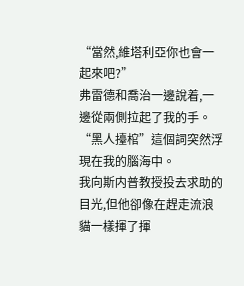“當然,維塔利亞你也會一起來吧?”
弗雷德和喬治一邊說着,一邊從兩側拉起了我的手。
“黑人擡棺”這個詞突然浮現在我的腦海中。
我向斯内普教授投去求助的目光,但他卻像在趕走流浪貓一樣揮了揮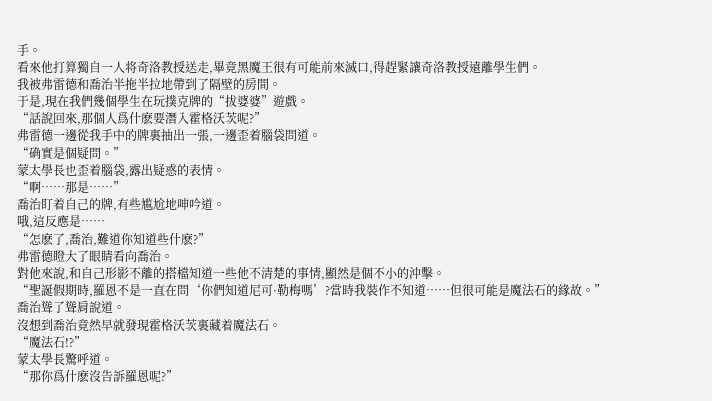手。
看來他打算獨自一人将奇洛教授送走,畢竟黑魔王很有可能前來滅口,得趕緊讓奇洛教授遠離學生們。
我被弗雷德和喬治半拖半拉地帶到了隔壁的房間。
于是,現在我們幾個學生在玩撲克牌的“拔婆婆”遊戲。
“話說回來,那個人爲什麽要潛入霍格沃茨呢?”
弗雷德一邊從我手中的牌裏抽出一張,一邊歪着腦袋問道。
“确實是個疑問。”
蒙太學長也歪着腦袋,露出疑惑的表情。
“啊……那是……”
喬治盯着自己的牌,有些尴尬地呻吟道。
哦,這反應是……
“怎麽了,喬治,難道你知道些什麽?”
弗雷德瞪大了眼睛看向喬治。
對他來說,和自己形影不離的搭檔知道一些他不清楚的事情,顯然是個不小的沖擊。
“聖誕假期時,羅恩不是一直在問‘你們知道尼可·勒梅嗎’?當時我裝作不知道……但很可能是魔法石的緣故。”
喬治聳了聳肩說道。
沒想到喬治竟然早就發現霍格沃茨裏藏着魔法石。
“魔法石!?”
蒙太學長驚呼道。
“那你爲什麽沒告訴羅恩呢?”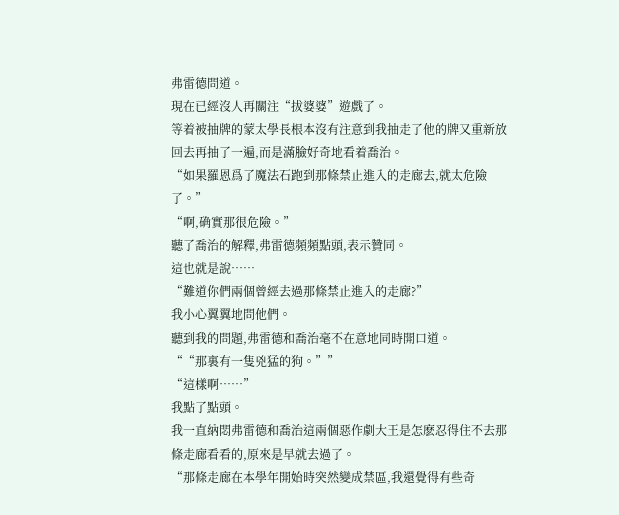弗雷德問道。
現在已經沒人再關注“拔婆婆”遊戲了。
等着被抽牌的蒙太學長根本沒有注意到我抽走了他的牌又重新放回去再抽了一遍,而是滿臉好奇地看着喬治。
“如果羅恩爲了魔法石跑到那條禁止進入的走廊去,就太危險了。”
“啊,确實那很危險。”
聽了喬治的解釋,弗雷德頻頻點頭,表示贊同。
這也就是說……
“難道你們兩個曾經去過那條禁止進入的走廊?”
我小心翼翼地問他們。
聽到我的問題,弗雷德和喬治毫不在意地同時開口道。
““那裏有一隻兇猛的狗。””
“這樣啊……”
我點了點頭。
我一直納悶弗雷德和喬治這兩個惡作劇大王是怎麽忍得住不去那條走廊看看的,原來是早就去過了。
“那條走廊在本學年開始時突然變成禁區,我還覺得有些奇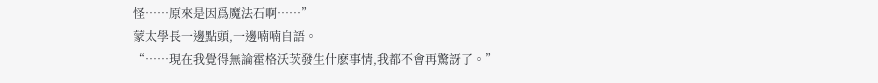怪……原來是因爲魔法石啊……”
蒙太學長一邊點頭,一邊喃喃自語。
“……現在我覺得無論霍格沃茨發生什麽事情,我都不會再驚訝了。”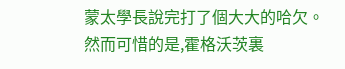蒙太學長說完打了個大大的哈欠。
然而可惜的是,霍格沃茨裏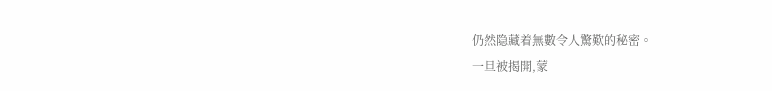仍然隐藏着無數令人驚歎的秘密。
一旦被揭開,蒙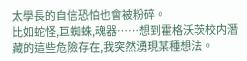太學長的自信恐怕也會被粉碎。
比如蛇怪,巨蜘蛛,魂器……想到霍格沃茨校内潛藏的這些危險存在,我突然湧現某種想法。